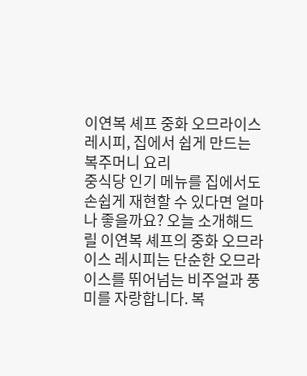이연복 셰프 중화 오므라이스 레시피, 집에서 쉽게 만드는 복주머니 요리
중식당 인기 메뉴를 집에서도 손쉽게 재현할 수 있다면 얼마나 좋을까요? 오늘 소개해드릴 이연복 셰프의 중화 오므라이스 레시피는 단순한 오므라이스를 뛰어넘는 비주얼과 풍미를 자랑합니다. 복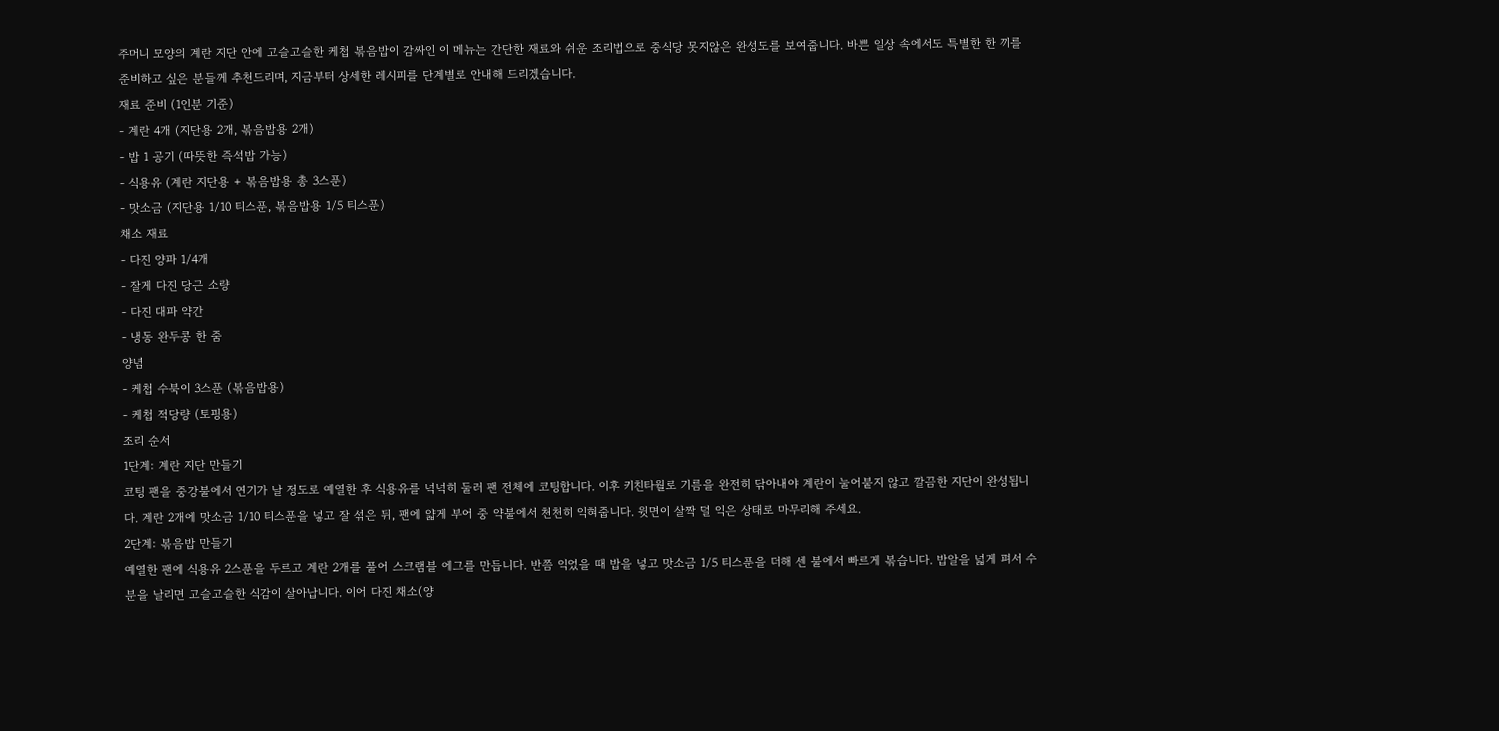주머니 모양의 계란 지단 안에 고슬고슬한 케첩 볶음밥이 감싸인 이 메뉴는 간단한 재료와 쉬운 조리법으로 중식당 못지않은 완성도를 보여줍니다. 바쁜 일상 속에서도 특별한 한 끼를 준비하고 싶은 분들께 추천드리며, 지금부터 상세한 레시피를 단계별로 안내해 드리겠습니다.
재료 준비 (1인분 기준)
- 계란 4개 (지단용 2개, 볶음밥용 2개)
- 밥 1 공기 (따뜻한 즉석밥 가능)
- 식용유 (계란 지단용 + 볶음밥용 총 3스푼)
- 맛소금 (지단용 1/10 티스푼, 볶음밥용 1/5 티스푼)
채소 재료
- 다진 양파 1/4개
- 잘게 다진 당근 소량
- 다진 대파 약간
- 냉동 완두콩 한 줌
양념
- 케첩 수북이 3스푼 (볶음밥용)
- 케첩 적당량 (토핑용)
조리 순서
1단계: 계란 지단 만들기
코팅 팬을 중강불에서 연기가 날 정도로 예열한 후 식용유를 넉넉히 둘러 팬 전체에 코팅합니다. 이후 키친타월로 기름을 완전히 닦아내야 계란이 눌어붙지 않고 깔끔한 지단이 완성됩니다. 계란 2개에 맛소금 1/10 티스푼을 넣고 잘 섞은 뒤, 팬에 얇게 부어 중 약불에서 천천히 익혀줍니다. 윗면이 살짝 덜 익은 상태로 마무리해 주세요.
2단계: 볶음밥 만들기
예열한 팬에 식용유 2스푼을 두르고 계란 2개를 풀어 스크램블 에그를 만듭니다. 반쯤 익었을 때 밥을 넣고 맛소금 1/5 티스푼을 더해 센 불에서 빠르게 볶습니다. 밥알을 넓게 펴서 수분을 날리면 고슬고슬한 식감이 살아납니다. 이어 다진 채소(양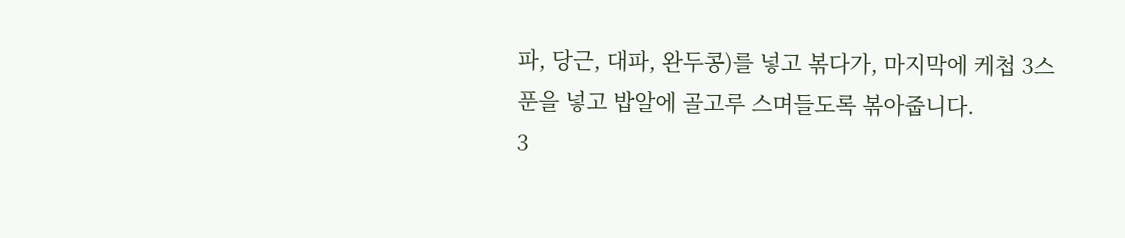파, 당근, 대파, 완두콩)를 넣고 볶다가, 마지막에 케첩 3스푼을 넣고 밥알에 골고루 스며들도록 볶아줍니다.
3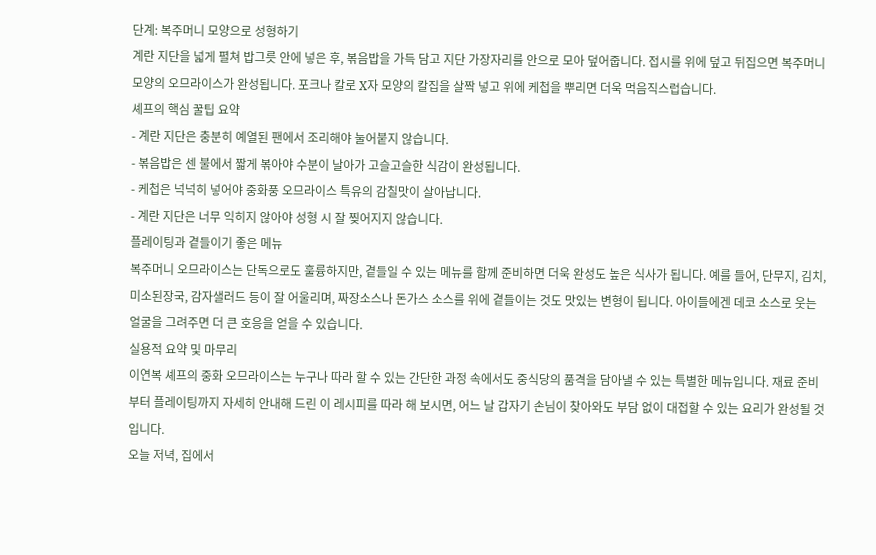단계: 복주머니 모양으로 성형하기
계란 지단을 넓게 펼쳐 밥그릇 안에 넣은 후, 볶음밥을 가득 담고 지단 가장자리를 안으로 모아 덮어줍니다. 접시를 위에 덮고 뒤집으면 복주머니 모양의 오므라이스가 완성됩니다. 포크나 칼로 X자 모양의 칼집을 살짝 넣고 위에 케첩을 뿌리면 더욱 먹음직스럽습니다.
셰프의 핵심 꿀팁 요약
- 계란 지단은 충분히 예열된 팬에서 조리해야 눌어붙지 않습니다.
- 볶음밥은 센 불에서 짧게 볶아야 수분이 날아가 고슬고슬한 식감이 완성됩니다.
- 케첩은 넉넉히 넣어야 중화풍 오므라이스 특유의 감칠맛이 살아납니다.
- 계란 지단은 너무 익히지 않아야 성형 시 잘 찢어지지 않습니다.
플레이팅과 곁들이기 좋은 메뉴
복주머니 오므라이스는 단독으로도 훌륭하지만, 곁들일 수 있는 메뉴를 함께 준비하면 더욱 완성도 높은 식사가 됩니다. 예를 들어, 단무지, 김치, 미소된장국, 감자샐러드 등이 잘 어울리며, 짜장소스나 돈가스 소스를 위에 곁들이는 것도 맛있는 변형이 됩니다. 아이들에겐 데코 소스로 웃는 얼굴을 그려주면 더 큰 호응을 얻을 수 있습니다.
실용적 요약 및 마무리
이연복 셰프의 중화 오므라이스는 누구나 따라 할 수 있는 간단한 과정 속에서도 중식당의 품격을 담아낼 수 있는 특별한 메뉴입니다. 재료 준비부터 플레이팅까지 자세히 안내해 드린 이 레시피를 따라 해 보시면, 어느 날 갑자기 손님이 찾아와도 부담 없이 대접할 수 있는 요리가 완성될 것입니다.
오늘 저녁, 집에서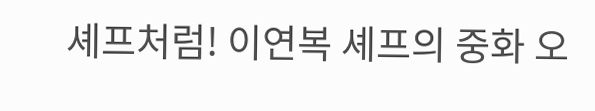셰프처럼! 이연복 셰프의 중화 오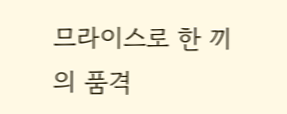므라이스로 한 끼의 품격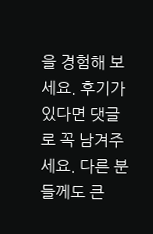을 경험해 보세요. 후기가 있다면 댓글로 꼭 남겨주세요. 다른 분들께도 큰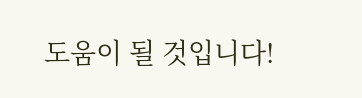도움이 될 것입니다!